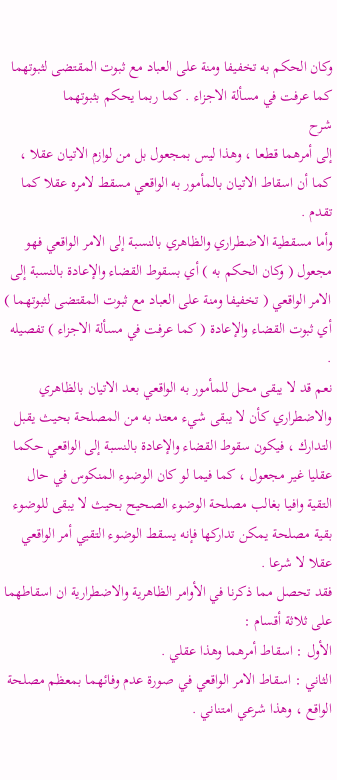وكان الحكم به تخفيفا ومنة على العباد مع ثبوت المقتضى لثبوتهما كما عرفت في مسألة الاجزاء . كما ربما يحكم بثبوتهما
شرح
إلى أمرهما قطعا ، وهذا ليس بمجعول بل من لوازم الاتيان عقلا ، كما أن اسقاط الاتيان بالمأمور به الواقعي مسقط لامره عقلا كما تقدم .
وأما مسقطية الاضطراري والظاهري بالنسبة إلى الامر الواقعي فهو مجعول ( وكان الحكم به ) أي بسقوط القضاء والإعادة بالنسبة إلى الامر الواقعي ( تخفيفا ومنة على العباد مع ثبوت المقتضى لثبوتهما ) أي ثبوت القضاء والإعادة ( كما عرفت في مسألة الاجزاء ) تفصيله .
نعم قد لا يبقى محل للمأمور به الواقعي بعد الاتيان بالظاهري والاضطراري كأن لا يبقى شيء معتد به من المصلحة بحيث يقبل التدارك ، فيكون سقوط القضاء والإعادة بالنسبة إلى الواقعي حكما عقليا غير مجعول ، كما فيما لو كان الوضوء المنكوس في حال التقية وافيا بغالب مصلحة الوضوء الصحيح بحيث لا يبقى للوضوء بقية مصلحة يمكن تداركها فإنه يسقط الوضوء التقيي أمر الواقعي عقلا لا شرعا .
فقد تحصل مما ذكرنا في الأوامر الظاهرية والاضطرارية ان اسقاطهما على ثلاثة أقسام :
الأول : اسقاط أمرهما وهذا عقلي .
الثاني : اسقاط الامر الواقعي في صورة عدم وفائهما بمعظم مصلحة الواقع ، وهذا شرعي امتناني .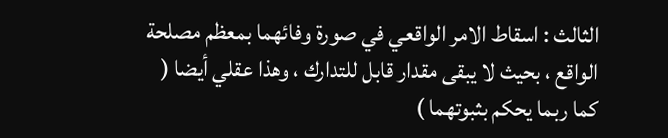الثالث : اسقاط الامر الواقعي في صورة وفائهما بمعظم مصلحة الواقع ، بحيث لا يبقى مقدار قابل للتدارك ، وهذا عقلي أيضا ( كما ربما يحكم بثبوتهما )